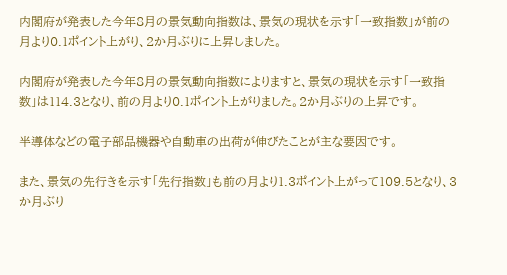内閣府が発表した今年8月の景気動向指数は、景気の現状を示す「一致指数」が前の月より0.1ポイント上がり、2か月ぶりに上昇しました。

内閣府が発表した今年8月の景気動向指数によりますと、景気の現状を示す「一致指数」は114.3となり、前の月より0.1ポイント上がりました。2か月ぶりの上昇です。

半導体などの電子部品機器や自動車の出荷が伸びたことが主な要因です。

また、景気の先行きを示す「先行指数」も前の月より1.3ポイント上がって109.5となり、3か月ぶり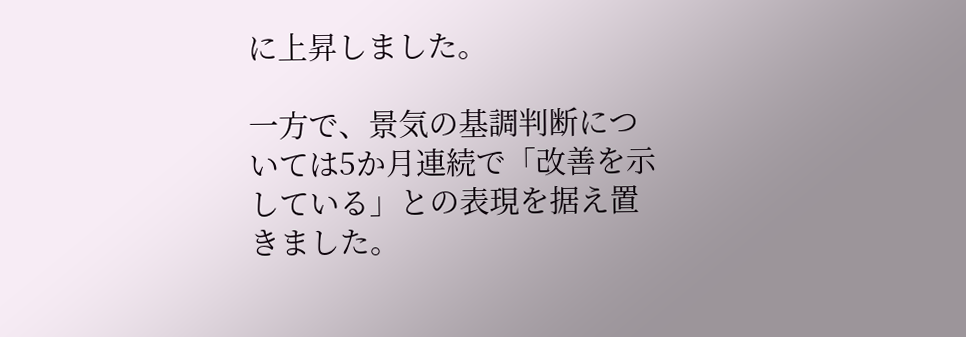に上昇しました。

一方で、景気の基調判断については5か月連続で「改善を示している」との表現を据え置きました。